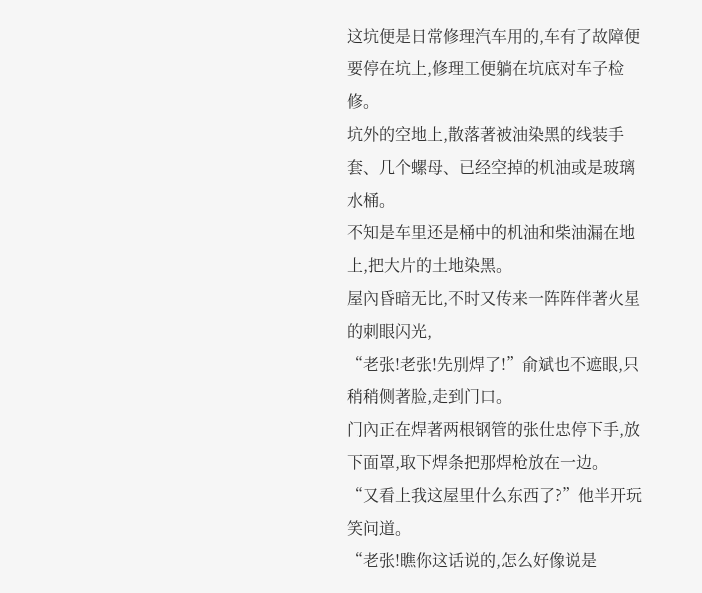这坑便是日常修理汽车用的,车有了故障便要停在坑上,修理工便躺在坑底对车子检修。
坑外的空地上,散落著被油染黑的线装手套、几个螺母、已经空掉的机油或是玻璃水桶。
不知是车里还是桶中的机油和柴油漏在地上,把大片的土地染黑。
屋內昏暗无比,不时又传来一阵阵伴著火星的刺眼闪光,
“老张!老张!先別焊了!”俞斌也不遮眼,只稍稍侧著脸,走到门口。
门內正在焊著两根钢管的张仕忠停下手,放下面罩,取下焊条把那焊枪放在一边。
“又看上我这屋里什么东西了?”他半开玩笑问道。
“老张!瞧你这话说的,怎么好像说是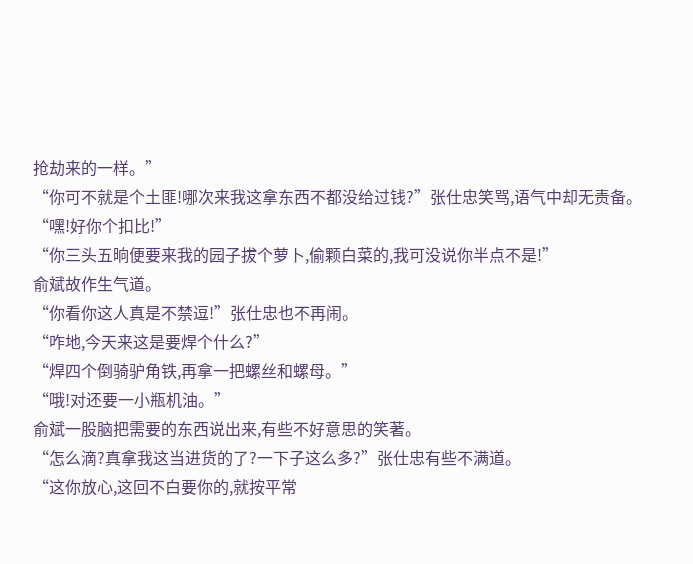抢劫来的一样。”
“你可不就是个土匪!哪次来我这拿东西不都没给过钱?”张仕忠笑骂,语气中却无责备。
“嘿!好你个扣比!”
“你三头五晌便要来我的园子拔个萝卜,偷颗白菜的,我可没说你半点不是!”
俞斌故作生气道。
“你看你这人真是不禁逗!”张仕忠也不再闹。
“咋地,今天来这是要焊个什么?”
“焊四个倒骑驴角铁,再拿一把螺丝和螺母。”
“哦!对还要一小瓶机油。”
俞斌一股脑把需要的东西说出来,有些不好意思的笑著。
“怎么滴?真拿我这当进货的了?一下子这么多?”张仕忠有些不满道。
“这你放心,这回不白要你的,就按平常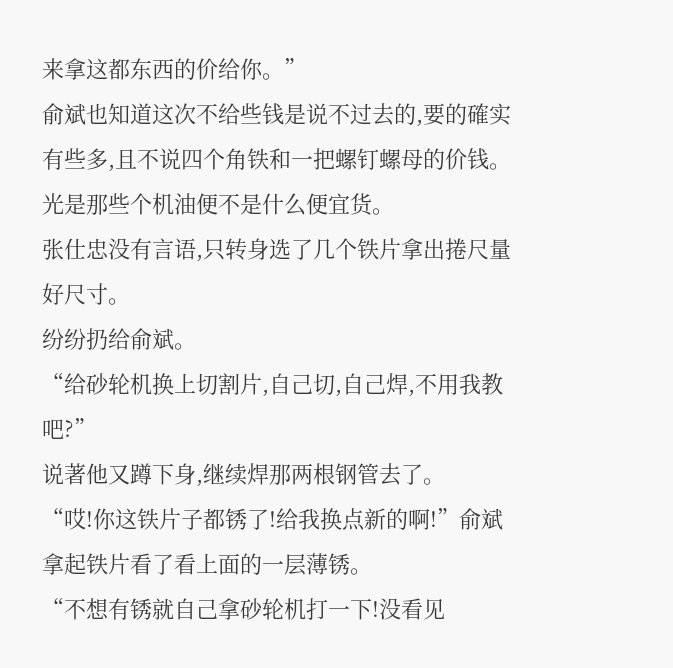来拿这都东西的价给你。”
俞斌也知道这次不给些钱是说不过去的,要的確实有些多,且不说四个角铁和一把螺钉螺母的价钱。
光是那些个机油便不是什么便宜货。
张仕忠没有言语,只转身选了几个铁片拿出捲尺量好尺寸。
纷纷扔给俞斌。
“给砂轮机换上切割片,自己切,自己焊,不用我教吧?”
说著他又蹲下身,继续焊那两根钢管去了。
“哎!你这铁片子都锈了!给我换点新的啊!”俞斌拿起铁片看了看上面的一层薄锈。
“不想有锈就自己拿砂轮机打一下!没看见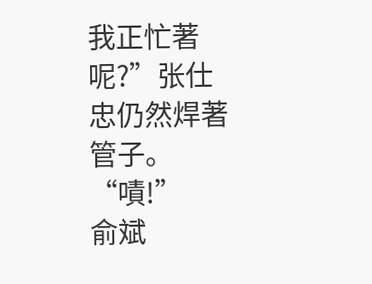我正忙著呢?”张仕忠仍然焊著管子。
“嘖!”
俞斌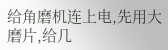给角磨机连上电,先用大磨片,给几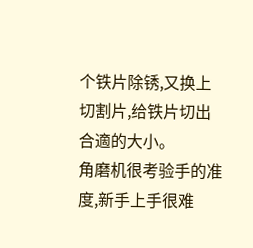个铁片除锈,又换上切割片,给铁片切出合適的大小。
角磨机很考验手的准度,新手上手很难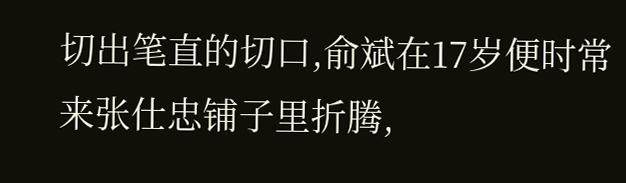切出笔直的切口,俞斌在17岁便时常来张仕忠铺子里折腾,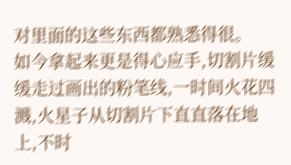对里面的这些东西都熟悉得很。
如今拿起来更是得心应手,切割片缓缓走过画出的粉笔线,一时间火花四溅,火星子从切割片下直直落在地上,不时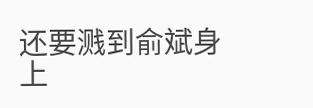还要溅到俞斌身上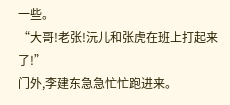一些。
“大哥!老张!沅儿和张虎在班上打起来了!”
门外,李建东急急忙忙跑进来。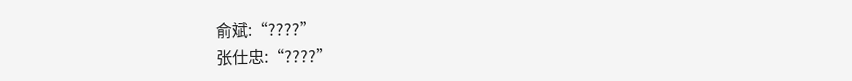俞斌:“????”
张仕忠:“????”